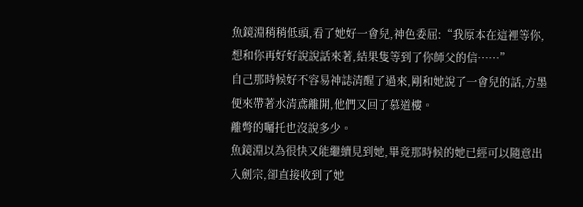魚鏡淵稍稍低頭,看了她好一會兒,神色委屈:“我原本在這裡等你,想和你再好好說說話來著,結果隻等到了你師父的信……”
自己那時候好不容易神誌清醒了過來,剛和她說了一會兒的話,方墨便來帶著水清鳶離開,他們又回了慕道樓。
離彆的囑托也沒說多少。
魚鏡淵以為很快又能繼續見到她,畢竟那時候的她已經可以隨意出入劍宗,卻直接收到了她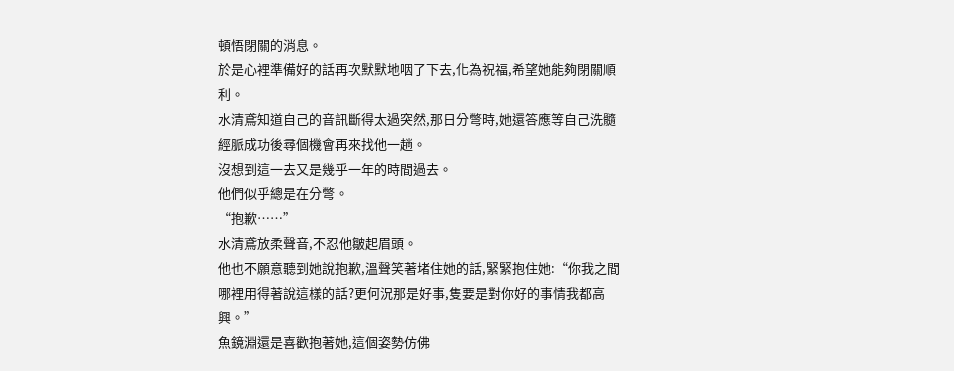頓悟閉關的消息。
於是心裡準備好的話再次默默地咽了下去,化為祝福,希望她能夠閉關順利。
水清鳶知道自己的音訊斷得太過突然,那日分彆時,她還答應等自己洗髓經脈成功後尋個機會再來找他一趟。
沒想到這一去又是幾乎一年的時間過去。
他們似乎總是在分彆。
“抱歉……”
水清鳶放柔聲音,不忍他皺起眉頭。
他也不願意聽到她說抱歉,溫聲笑著堵住她的話,緊緊抱住她:“你我之間哪裡用得著說這樣的話?更何況那是好事,隻要是對你好的事情我都高興。”
魚鏡淵還是喜歡抱著她,這個姿勢仿佛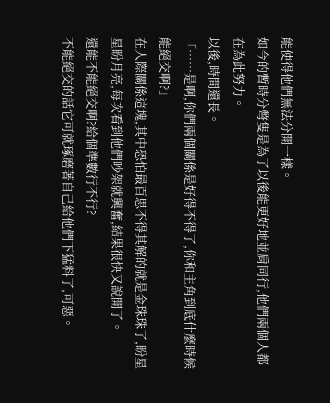能使得他們無法分開一樣。
如今的暫時分彆隻是為了以後能更好地並肩同行,他們兩個人都在為此努力。
以後,時間還長。
「……是啊,你們兩個關係是好得不得了,你和主角到底什麼時候能絕交啊?」
在人際關係這塊,其中恐怕最百思不得其解的就是金珠珠了,盼星星盼月亮,每次看到他們吵架就興奮,結果很快又說開了。
還能不能絕交啊?給個準數行不行?
不能絕交的話它可就琢磨著自己給他們下猛料了,可惡。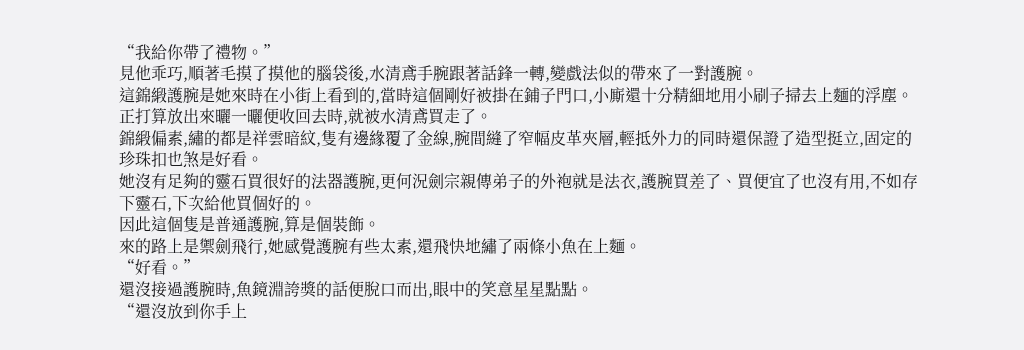“我給你帶了禮物。”
見他乖巧,順著毛摸了摸他的腦袋後,水清鳶手腕跟著話鋒一轉,變戲法似的帶來了一對護腕。
這錦緞護腕是她來時在小街上看到的,當時這個剛好被掛在鋪子門口,小廝還十分精細地用小刷子掃去上麵的浮塵。
正打算放出來曬一曬便收回去時,就被水清鳶買走了。
錦緞偏素,繡的都是祥雲暗紋,隻有邊緣覆了金線,腕間縫了窄幅皮革夾層,輕抵外力的同時還保證了造型挺立,固定的珍珠扣也煞是好看。
她沒有足夠的靈石買很好的法器護腕,更何況劍宗親傳弟子的外袍就是法衣,護腕買差了、買便宜了也沒有用,不如存下靈石,下次給他買個好的。
因此這個隻是普通護腕,算是個裝飾。
來的路上是禦劍飛行,她感覺護腕有些太素,還飛快地繡了兩條小魚在上麵。
“好看。”
還沒接過護腕時,魚鏡淵誇獎的話便脫口而出,眼中的笑意星星點點。
“還沒放到你手上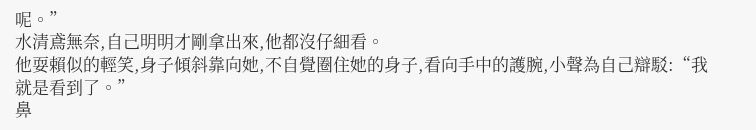呢。”
水清鳶無奈,自己明明才剛拿出來,他都沒仔細看。
他耍賴似的輕笑,身子傾斜靠向她,不自覺圈住她的身子,看向手中的護腕,小聲為自己辯駁:“我就是看到了。”
鼻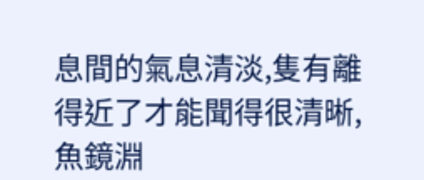息間的氣息清淡,隻有離得近了才能聞得很清晰,魚鏡淵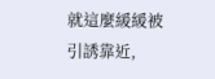就這麼緩緩被引誘靠近,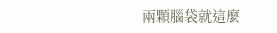兩顆腦袋就這麼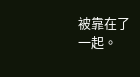被靠在了一起。